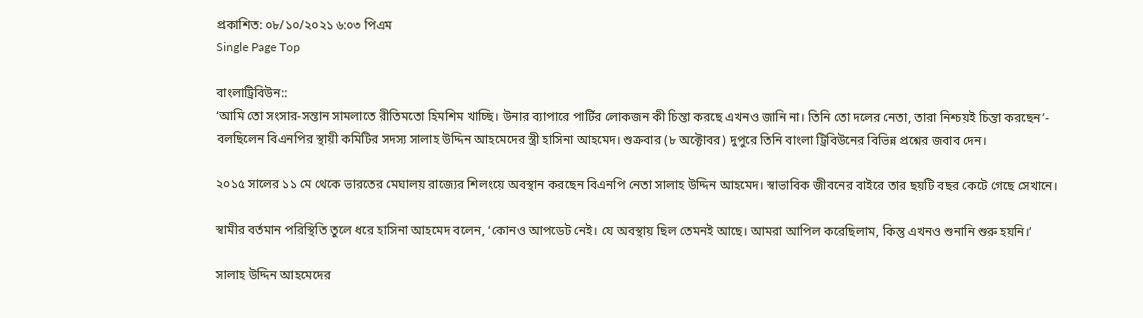প্রকাশিত: ০৮/১০/২০২১ ৬:০৩ পিএম
Single Page Top

বাংলাট্রিবিউন::
‘আমি তো সংসার-সন্তান সামলাতে রীতিমতো হিমশিম খাচ্ছি। উনার ব্যাপারে পার্টির লোকজন কী চিন্তা করছে এখনও জানি না। তিনি তো দলের নেতা, তারা নিশ্চয়ই চিন্তা করছেন’- বলছিলেন বিএনপির স্থায়ী কমিটির সদস্য সালাহ উদ্দিন আহমেদের স্ত্রী হাসিনা আহমেদ। শুক্রবার (৮ অক্টোবর) দুপুরে তিনি বাংলা ট্রিবিউনের বিভিন্ন প্রশ্নের জবাব দেন।

২০১৫ সালের ১১ মে থেকে ভারতের মেঘালয় রাজ্যের শিলংয়ে অবস্থান করছেন বিএনপি নেতা সালাহ উদ্দিন আহমেদ। স্বাভাবিক জীবনের বাইরে তার ছয়টি বছর কেটে গেছে সেখানে।

স্বামীর বর্তমান পরিস্থিতি তুলে ধরে হাসিনা আহমেদ বলেন, ‘কোনও আপডেট নেই। যে অবস্থায় ছিল তেমনই আছে। আমরা আপিল করেছিলাম, কিন্তু এখনও শুনানি শুরু হয়নি।’

সালাহ উদ্দিন আহমেদের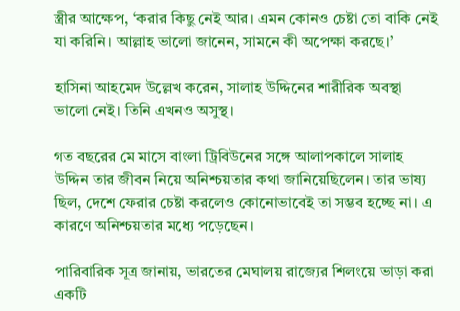স্ত্রীর আক্ষেপ, ‘করার কিছু নেই আর। এমন কোনও চেষ্টা তো বাকি নেই যা করিনি। আল্লাহ ভালো জানেন, সামনে কী অপেক্ষা করছে।’

হাসিনা আহমেদ উল্লেখ করেন, সালাহ উদ্দিনের শারীরিক অবস্থা ভালো নেই। তিনি এখনও অসুস্থ।

গত বছরের মে মাসে বাংলা ট্রিবিউনের সঙ্গে আলাপকালে সালাহ উদ্দিন তার জীবন নিয়ে অনিশ্চয়তার কথা জানিয়েছিলেন। তার ভাষ্য ছিল, দেশে ফেরার চেষ্টা করলেও কোনোভাবেই তা সম্ভব হচ্ছে না। এ কারণে অনিশ্চয়তার মধ্যে পড়েছেন।

পারিবারিক সূত্র জানায়, ভারতের মেঘালয় রাজ্যের শিলংয়ে ভাড়া করা একটি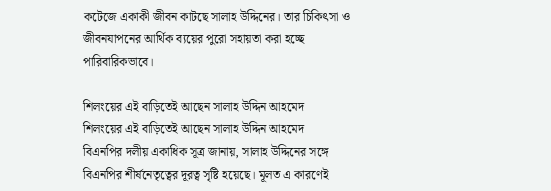কটেজে একাকী জীবন কাটছে সালাহ উদ্দিনের। তার চিকিৎসা ও জীবনযাপনের আর্থিক ব্যয়ের পুরো সহায়তা করা হচ্ছে পারিবারিকভাবে।

শিলংয়ের এই বাড়িতেই আছেন সালাহ উদ্দিন আহমেদ
শিলংয়ের এই বাড়িতেই আছেন সালাহ উদ্দিন আহমেদ
বিএনপির দলীয় একাধিক সূত্র জানায়, সালাহ উদ্দিনের সঙ্গে বিএনপির শীর্ষনেতৃত্বের দূরত্ব সৃষ্টি হয়েছে। মূলত এ কারণেই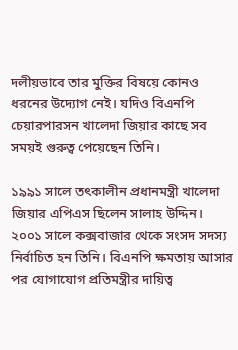দলীয়ভাবে তার মুক্তির বিষয়ে কোনও ধরনের উদ্যোগ নেই। যদিও বিএনপি চেয়ারপারসন খালেদা জিয়ার কাছে সব সময়ই গুরুত্ব পেয়েছেন তিনি।

১৯৯১ সালে তৎকালীন প্রধানমন্ত্রী খালেদা জিয়ার এপিএস ছিলেন সালাহ উদ্দিন। ২০০১ সালে কক্সবাজার থেকে সংসদ সদস্য নির্বাচিত হন তিনি। বিএনপি ক্ষমতায় আসার পর যোগাযোগ প্রতিমন্ত্রীর দায়িত্ব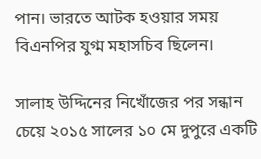পান। ভারতে আটক হওয়ার সময় বিএনপির যুগ্ম মহাসচিব ছিলেন।

সালাহ উদ্দিনের নিখোঁজের পর সন্ধান চেয়ে ২০১৫ সালের ১০ মে দুপুরে একটি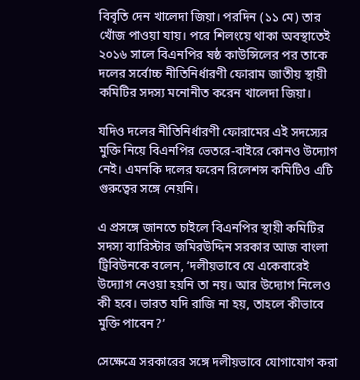বিবৃতি দেন খালেদা জিয়া। পরদিন (১১ মে) তার খোঁজ পাওয়া যায়। পরে শিলংয়ে থাকা অবস্থাতেই ২০১৬ সালে বিএনপির ষষ্ঠ কাউন্সিলের পর তাকে দলের সর্বোচ্চ নীতিনির্ধারণী ফোরাম জাতীয় স্থায়ী কমিটির সদস্য মনোনীত করেন খালেদা জিয়া।

যদিও দলের নীতিনির্ধারণী ফোরামের এই সদস্যের মুক্তি নিয়ে বিএনপির ভেতরে-বাইরে কোনও উদ্যোগ নেই। এমনকি দলের ফরেন রিলেশন্স কমিটিও এটি গুরুত্বের সঙ্গে নেয়নি।

এ প্রসঙ্গে জানতে চাইলে বিএনপির স্থায়ী কমিটির সদস্য ব্যারিস্টার জমিরউদ্দিন সরকার আজ বাংলা ট্রিবিউনকে বলেন, ‘দলীয়ভাবে যে একেবারেই উদ্যোগ নেওয়া হয়নি তা নয়। আর উদ্যোগ নিলেও কী হবে। ভারত যদি রাজি না হয়, তাহলে কীভাবে মুক্তি পাবেন?’

সেক্ষেত্রে সরকারের সঙ্গে দলীয়ভাবে যোগাযোগ করা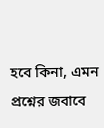হবে কিনা, এমন প্রশ্নের জবাবে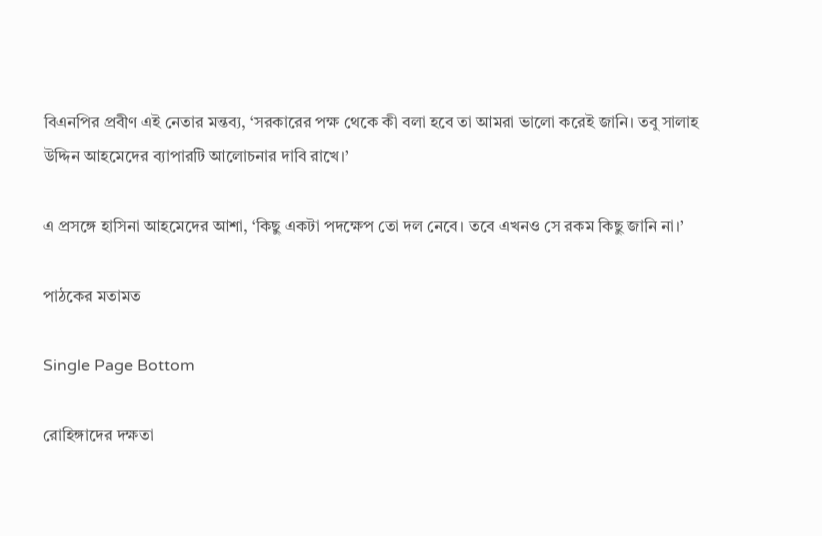বিএনপির প্রবীণ এই নেতার মন্তব্য, ‘সরকারের পক্ষ থেকে কী বলা হবে তা আমরা ভালো করেই জানি। তবু সালাহ উদ্দিন আহমেদের ব্যাপারটি আলোচনার দাবি রাখে।’

এ প্রসঙ্গে হাসিনা আহমেদের আশা, ‘কিছু একটা পদক্ষেপ তো দল নেবে। তবে এখনও সে রকম কিছু জানি না।’

পাঠকের মতামত

Single Page Bottom

রোহিঙ্গাদের দক্ষতা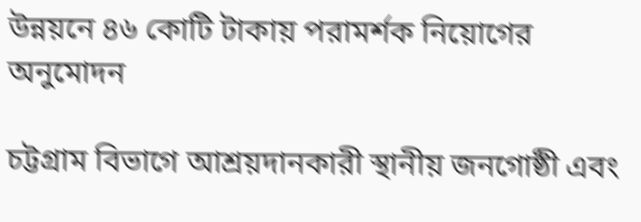উন্নয়নে ৪৬ কোটি টাকায় পরামর্শক নিয়োগের অনুমোদন

চট্টগ্রাম বিভাগে আশ্রয়দানকারী স্থানীয় জনগোষ্ঠী এবং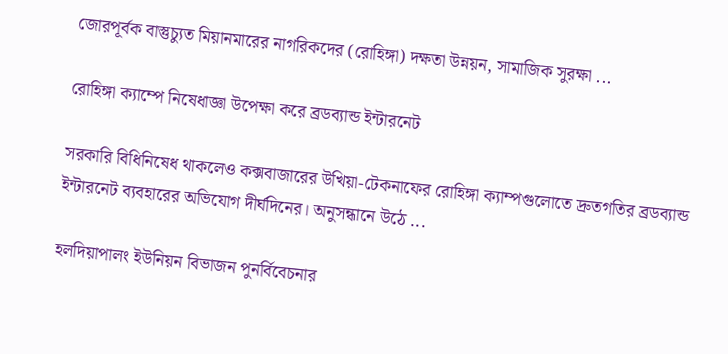জোরপূর্বক বাস্তুচ্যুত মিয়ানমারের নাগরিকদের (রোহিঙ্গা) দক্ষতা উন্নয়ন, সামাজিক সুরক্ষা ...

রোহিঙ্গা ক্যাম্পে নিষেধাজ্ঞা উপেক্ষা করে ব্রডব্যান্ড ইন্টারনেট

সরকারি বিধিনিষেধ থাকলেও কক্সবাজারের উখিয়া-টেকনাফের রোহিঙ্গা ক্যাম্পগুলোতে দ্রুতগতির ব্রডব্যান্ড ইন্টারনেট ব্যবহারের অভিযোগ দীর্ঘদিনের। অনুসন্ধানে উঠে ...

হলদিয়াপালং ইউনিয়ন বিভাজন পুনর্বিবেচনার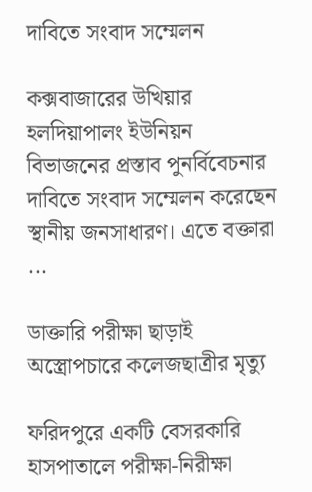দাবিতে সংবাদ সম্মেলন

কক্সবাজারের উখিয়ার হলদিয়াপালং ইউনিয়ন বিভাজনের প্রস্তাব পুনর্বিবেচনার দাবিতে সংবাদ সম্মেলন করেছেন স্থানীয় জনসাধারণ। এতে বক্তারা ...

ডাক্তারি পরীক্ষা ছাড়াই অস্ত্রোপচারে কলেজছাত্রীর মৃত্যু

ফরিদপুরে একটি বেসরকারি হাসপাতালে পরীক্ষা-নিরীক্ষা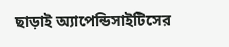ছাড়াই অ্যাপেন্ডিসাইটিসের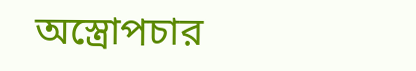অস্ত্রোপচার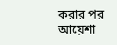করার পর আয়েশা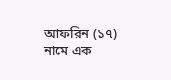আফরিন (১৭) নামে এক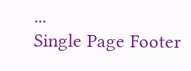...
Single Page Footer